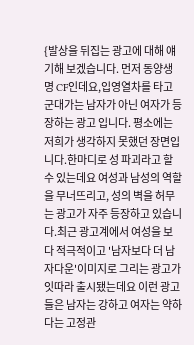{발상을 뒤집는 광고에 대해 얘기해 보겠습니다. 먼저 동양생명 CF인데요,입영열차를 타고 군대가는 남자가 아닌 여자가 등장하는 광고 입니다. 평소에는 저희가 생각하지 못했던 장면입니다.한마디로 성 파괴라고 할 수 있는데요 여성과 남성의 역할을 무너뜨리고, 성의 벽을 허무는 광고가 자주 등장하고 있습니다.최근 광고계에서 여성을 보다 적극적이고 '남자보다 더 남자다운'이미지로 그리는 광고가 잇따라 출시됐는데요 이런 광고들은 남자는 강하고 여자는 약하다는 고정관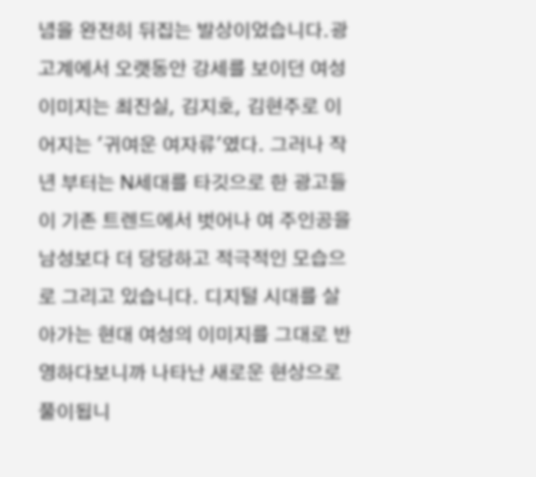념을 완전히 뒤집는 발상이었습니다.광고계에서 오랫동안 강세를 보이던 여성 이미지는 최진실, 김지호, 김현주로 이어지는 '귀여운 여자류'였다. 그러나 작년 부터는 N세대를 타깃으로 한 광고들이 기존 트렌드에서 벗어나 여 주인공을 남성보다 더 당당하고 적극적인 모습으로 그리고 있습니다. 디지털 시대를 살아가는 현대 여성의 이미지를 그대로 반영하다보니까 나타난 새로운 현상으로 풀이됩니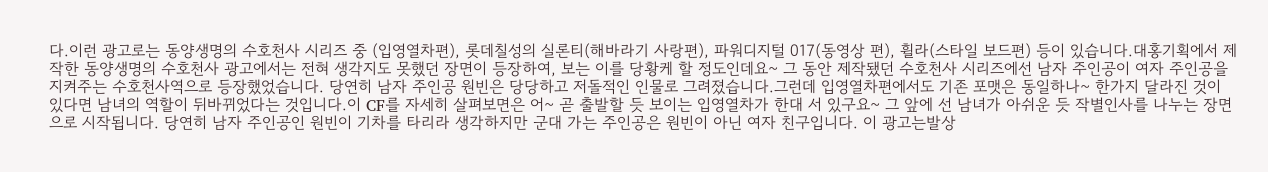다.이런 광고로는 동양생명의 수호천사 시리즈 중 (입영열차편), 롯데칠성의 실론티(해바라기 사랑편), 파워디지털 017(동영상 편), 휠라(스타일 보드편) 등이 있습니다.대홍기획에서 제작한 동양생명의 수호천사 광고에서는 전혀 생각지도 못했던 장면이 등장하여, 보는 이를 당황케 할 정도인데요~ 그 동안 제작됐던 수호천사 시리즈에선 남자 주인공이 여자 주인공을 지켜주는 수호천사역으로 등장했었습니다. 당연히 남자 주인공 원빈은 당당하고 저돌적인 인물로 그려졌습니다.그런데 입영열차편에서도 기존 포맷은 동일하나~ 한가지 달라진 것이 있다면 남녀의 역할이 뒤바뀌었다는 것입니다.이 CF를 자세히 살펴보면은 어~ 곧 출발할 듯 보이는 입영열차가 한대 서 있구요~ 그 앞에 선 남녀가 아쉬운 듯 작별인사를 나누는 장면으로 시작됩니다. 당연히 남자 주인공인 원빈이 기차를 타리라 생각하지만 군대 가는 주인공은 원빈이 아닌 여자 친구입니다. 이 광고는발상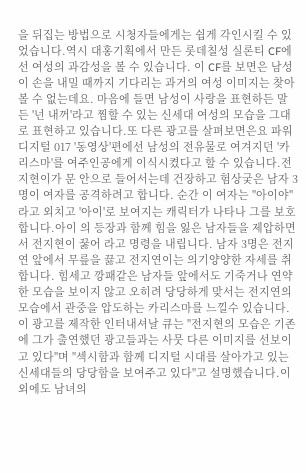을 뒤집는 방법으로 시청자들에게는 쉽게 각인시킬 수 있었습니다.역시 대홍기획에서 만든 롯데칠성 실론티 CF에선 여성의 과감성을 볼 수 있습니다. 이 CF를 보면은 남성이 손을 내밀 때까지 기다리는 과거의 여성 이미지는 찾아볼 수 없는데요. 마음에 들면 남성이 사랑을 표현하든 말든 '넌 내꺼'라고 찜할 수 있는 신세대 여성의 모습을 그대로 표현하고 있습니다.또 다른 광고를 살펴보면은요 파워디지털 017 '동영상'편에선 남성의 전유물로 여겨지던 '카리스마'를 여주인공에게 이식시켰다고 할 수 있습니다.전지현이가 문 안으로 들어서는데 건장하고 험상궂은 남자 3명이 여자를 공격하려고 합니다. 순간 이 여자는 "아이야"라고 외치고 '아이'로 보여지는 캐릭터가 나타나 그를 보호합니다.아이 의 등장과 함께 힘을 잃은 남자들을 제압하면서 전지현이 꿇어 라고 명령을 내립니다. 남자 3명은 전지연 앞에서 무릎을 끓고 전지연이는 의기양양한 자세를 취합니다. 힘세고 깡패같은 남자들 앞에서도 기죽거나 연약한 모습을 보이지 않고 오히려 당당하게 맞서는 전지연의 모습에서 관중을 압도하는 카리스마를 느낄수 있습니다.이 광고를 제작한 인터내셔날 큐는 "전지현의 모습은 기존에 그가 출연했던 광고들과는 사뭇 다른 이미지를 선보이고 있다"며 "섹시함과 함께 디지털 시대를 살아가고 있는 신세대들의 당당함을 보여주고 있다"고 설명했습니다.이외에도 남녀의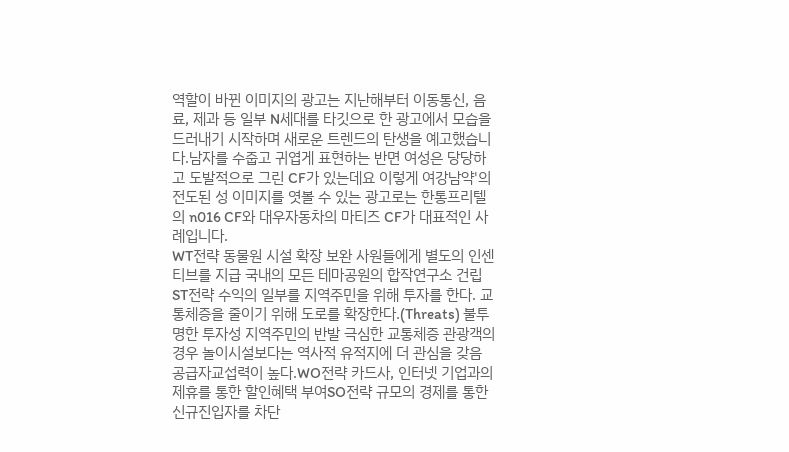역할이 바뀐 이미지의 광고는 지난해부터 이동통신, 음료, 제과 등 일부 N세대를 타깃으로 한 광고에서 모습을 드러내기 시작하며 새로운 트렌드의 탄생을 예고했습니다.남자를 수줍고 귀엽게 표현하는 반면 여성은 당당하고 도발적으로 그린 CF가 있는데요 이렇게 여강남약'의 전도된 성 이미지를 엿볼 수 있는 광고로는 한통프리텔의 n016 CF와 대우자동차의 마티즈 CF가 대표적인 사례입니다.
WT전략 동물원 시설 확장 보완 사원들에게 별도의 인센티브를 지급 국내의 모든 테마공원의 합작연구소 건립ST전략 수익의 일부를 지역주민을 위해 투자를 한다. 교통체증을 줄이기 위해 도로를 확장한다.(Threats) 불투명한 투자성 지역주민의 반발 극심한 교통체증 관광객의 경우 놀이시설보다는 역사적 유적지에 더 관심을 갖음 공급자교섭력이 높다.WO전략 카드사, 인터넷 기업과의 제휴를 통한 할인혜택 부여SO전략 규모의 경제를 통한 신규진입자를 차단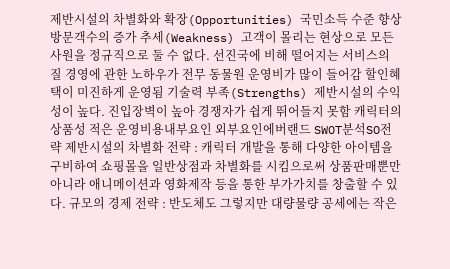제반시설의 차별화와 확장(Opportunities) 국민소득 수준 향상 방문객수의 증가 추세(Weakness) 고객이 몰리는 현상으로 모든 사원을 정규직으로 둘 수 없다. 선진국에 비해 떨어지는 서비스의 질 경영에 관한 노하우가 전무 동물원 운영비가 많이 들어감 할인혜택이 미진하게 운영됨 기술력 부족(Strengths) 제반시설의 수익성이 높다. 진입장벽이 높아 경쟁자가 쉽게 뛰어들지 못함 캐릭터의 상품성 적은 운영비용내부요인 외부요인에버랜드 SWOT분석SO전략 제반시설의 차별화 전략 : 캐릭터 개발을 통해 다양한 아이템을 구비하여 쇼핑몰을 일반상점과 차별화를 시킴으로써 상품판매뿐만 아니라 애니메이션과 영화제작 등을 통한 부가가치를 창출할 수 있다. 규모의 경제 전략 : 반도체도 그렇지만 대량물량 공세에는 작은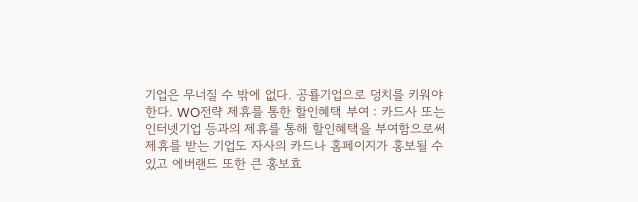기업은 무너질 수 밖에 없다. 공룔기업으로 덩치를 키워야 한다. WO전략 제휴를 통한 할인혜택 부여 : 카드사 또는 인터넷기업 등과의 제휴를 통해 할인혜택을 부여함으로써 제휴를 받는 기업도 자사의 카드나 홈페이지가 홍보될 수 있고 에버랜드 또한 큰 홍보효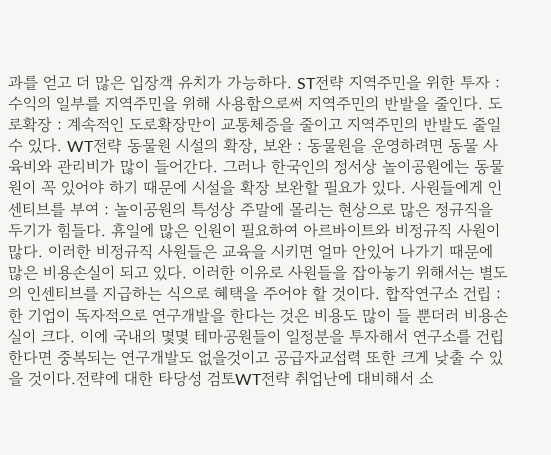과를 얻고 더 많은 입장객 유치가 가능하다. ST전략 지역주민을 위한 투자 : 수익의 일부를 지역주민을 위해 사용함으로써 지역주민의 반발을 줄인다. 도로확장 : 계속적인 도로확장만이 교통체증을 줄이고 지역주민의 반발도 줄일 수 있다. WT전략 동물원 시설의 확장, 보완 : 동물원을 운영하려면 동물 사육비와 관리비가 많이 들어간다. 그러나 한국인의 정서상 놀이공원에는 동물원이 꼭 있어야 하기 때문에 시설을 확장 보완할 필요가 있다. 사원들에게 인센티브를 부여 : 놀이공원의 특성상 주말에 몰리는 현상으로 많은 정규직을 두기가 힘들다. 휴일에 많은 인원이 필요하여 아르바이트와 비정규직 사원이 많다. 이러한 비정규직 사원들은 교육을 시키면 얼마 안있어 나가기 때문에 많은 비용손실이 되고 있다. 이러한 이유로 사원들을 잡아놓기 위해서는 별도의 인센티브를 지급하는 식으로 혜택을 주어야 할 것이다. 합작연구소 건립 : 한 기업이 독자적으로 연구개발을 한다는 것은 비용도 많이 들 뿐더러 비용손실이 크다. 이에 국내의 몇몇 테마공원들이 일정분을 투자해서 연구소를 건립한다면 중복되는 연구개발도 없을것이고 공급자교섭력 또한 크게 낮출 수 있을 것이다.전략에 대한 타당성 검토WT전략 취업난에 대비해서 소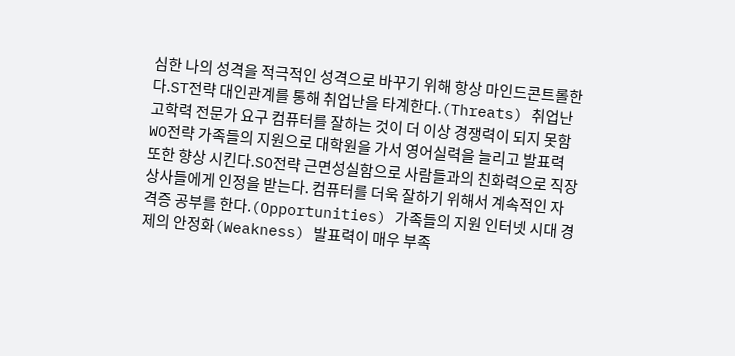심한 나의 성격을 적극적인 성격으로 바꾸기 위해 항상 마인드콘트롤한다.ST전략 대인관계를 통해 취업난을 타계한다.(Threats) 취업난 고학력 전문가 요구 컴퓨터를 잘하는 것이 더 이상 경쟁력이 되지 못함WO전략 가족들의 지원으로 대학원을 가서 영어실력을 늘리고 발표력 또한 향상 시킨다.SO전략 근면성실함으로 사람들과의 친화력으로 직장 상사들에게 인정을 받는다. 컴퓨터를 더욱 잘하기 위해서 계속적인 자격증 공부를 한다.(Opportunities) 가족들의 지원 인터넷 시대 경제의 안정화(Weakness) 발표력이 매우 부족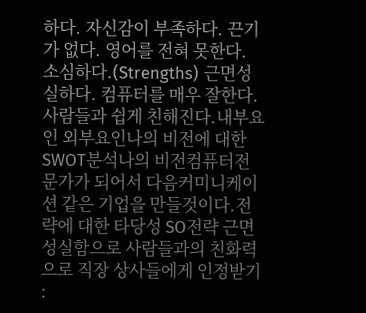하다. 자신감이 부족하다. 끈기가 없다. 영어를 전혀 못한다. 소심하다.(Strengths) 근면성실하다. 컴퓨터를 매우 잘한다. 사람들과 쉽게 친해진다.내부요인 외부요인나의 비전에 대한 SWOT분석나의 비전컴퓨터전문가가 되어서 다음커미니케이션 같은 기업을 만들것이다.전략에 대한 타당성 SO전략 근면성실함으로 사람들과의 친화력으로 직장 상사들에게 인정받기 :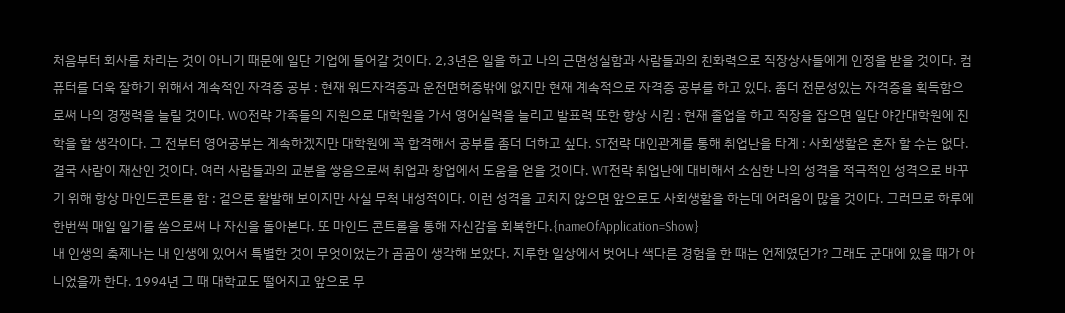처음부터 회사를 차리는 것이 아니기 때문에 일단 기업에 들어갈 것이다. 2,3년은 일을 하고 나의 근면성실함과 사람들과의 친화력으로 직장상사들에게 인정을 받을 것이다. 컴퓨터를 더욱 잘하기 위해서 계속적인 자격증 공부 : 현재 워드자격증과 운전면허증밖에 없지만 현재 계속적으로 자격증 공부를 하고 있다. 좀더 전문성있는 자격증을 획득함으로써 나의 경쟁력을 늘릴 것이다. WO전략 가족들의 지원으로 대학원을 가서 영어실력을 늘리고 발표력 또한 향상 시킴 : 현재 졸업을 하고 직장을 잡으면 일단 야간대학원에 진학을 할 생각이다. 그 전부터 영어공부는 계속하겠지만 대학원에 꼭 합격해서 공부를 좀더 더하고 싶다. ST전략 대인관계를 통해 취업난을 타계 : 사회생활은 혼자 할 수는 없다. 결국 사람이 재산인 것이다. 여러 사람들과의 교분을 쌓음으로써 취업과 창업에서 도움을 얻을 것이다. WT전략 취업난에 대비해서 소심한 나의 성격을 적극적인 성격으로 바꾸기 위해 항상 마인드콘트롤 함 : 겉으론 활발해 보이지만 사실 무척 내성적이다. 이런 성격을 고치지 않으면 앞으로도 사회생활을 하는데 어려움이 많을 것이다. 그러므로 하루에 한번씩 매일 일기를 씀으로써 나 자신을 돌아본다. 또 마인드 콘트롤을 통해 자신감을 회복한다.{nameOfApplication=Show}
내 인생의 축제나는 내 인생에 있어서 특별한 것이 무엇이었는가 곰곰이 생각해 보았다. 지루한 일상에서 벗어나 색다른 경험을 한 때는 언제였던가? 그래도 군대에 있을 때가 아니었을까 한다. 1994년 그 때 대학교도 떨어지고 앞으로 무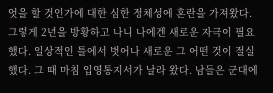엇을 할 것인가에 대한 심한 정체성에 혼란을 가져왔다. 그렇게 2년을 방황하고 나니 나에겐 새로운 자극이 필요했다. 일상적인 틀에서 벗어나 새로운 그 어떤 것이 절실했다. 그 때 마침 입영통지서가 날라 왔다. 남들은 군대에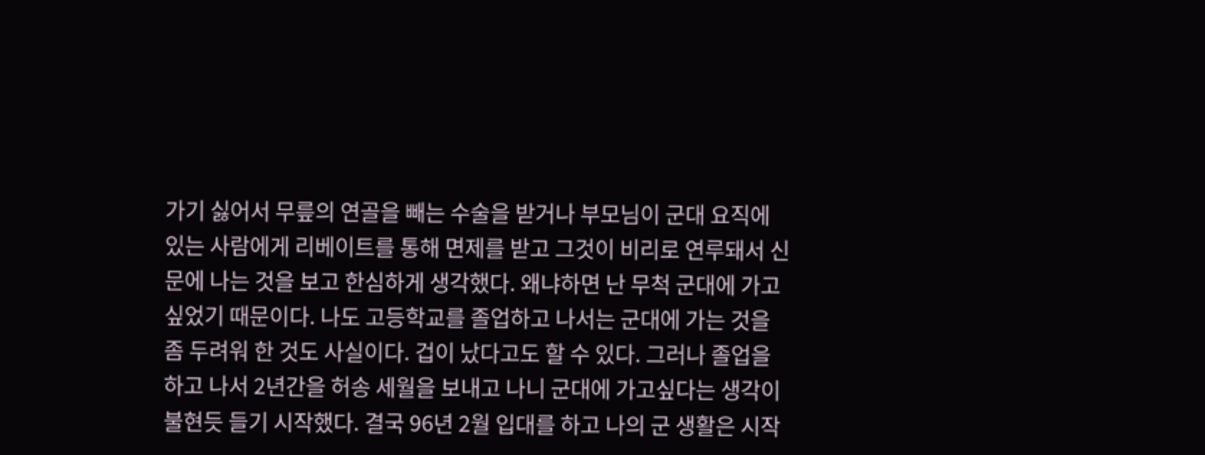가기 싫어서 무릎의 연골을 빼는 수술을 받거나 부모님이 군대 요직에 있는 사람에게 리베이트를 통해 면제를 받고 그것이 비리로 연루돼서 신문에 나는 것을 보고 한심하게 생각했다. 왜냐하면 난 무척 군대에 가고 싶었기 때문이다. 나도 고등학교를 졸업하고 나서는 군대에 가는 것을 좀 두려워 한 것도 사실이다. 겁이 났다고도 할 수 있다. 그러나 졸업을 하고 나서 2년간을 허송 세월을 보내고 나니 군대에 가고싶다는 생각이 불현듯 들기 시작했다. 결국 96년 2월 입대를 하고 나의 군 생활은 시작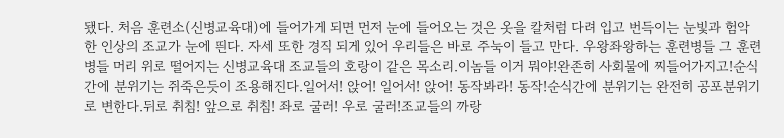됐다. 처음 훈련소(신병교육대)에 들어가게 되면 먼저 눈에 들어오는 것은 옷을 칼처럼 다려 입고 번득이는 눈빛과 험악한 인상의 조교가 눈에 띈다. 자세 또한 경직 되게 있어 우리들은 바로 주눅이 들고 만다. 우왕좌왕하는 훈련병들 그 훈련병들 머리 위로 떨어지는 신병교육대 조교들의 호랑이 같은 목소리.이놈들 이거 뭐야!완존히 사회물에 찌들어가지고!순식간에 분위기는 쥐죽은듯이 조용해진다.일어서! 앉어! 일어서! 앉어! 동작봐라! 동작!순식간에 분위기는 완전히 공포분위기로 변한다.뒤로 취침! 앞으로 취침! 좌로 굴러! 우로 굴러!조교들의 까랑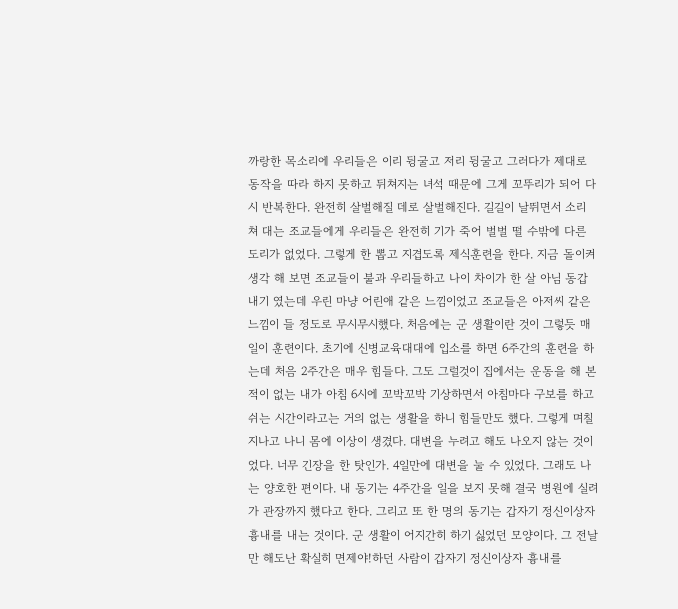까랑한 목소리에 우리들은 이리 뒹굴고 저리 뒹굴고 그러다가 제대로 동작을 따라 하지 못하고 뒤쳐지는 녀석 때문에 그게 꼬뚜리가 되어 다시 반복한다. 완전히 살벌해질 데로 살벌해진다. 길길이 날뛰면서 소리 쳐 대는 조교들에게 우리들은 완전히 기가 죽어 벌벌 떨 수밖에 다른 도리가 없었다. 그렇게 한 뽑고 지겹도록 제식훈련을 한다. 지금 돌이켜 생각 해 보면 조교들이 불과 우리들하고 나이 차이가 한 살 아님 동갑내기 였는데 우린 마냥 어린애 같은 느낌이었고 조교들은 아저씨 같은 느낌이 들 정도로 무시무시했다. 처음에는 군 생활이란 것이 그렇듯 매일이 훈련이다. 초기에 신병교육대대에 입소를 하면 6주간의 훈련을 하는데 처음 2주간은 매우 힘들다. 그도 그럴것이 집에서는 운동을 해 본적이 없는 내가 아침 6시에 꼬박꼬박 기상하면서 아침마다 구보를 하고 쉬는 시간이라고는 거의 없는 생활을 하니 힘들만도 했다. 그렇게 며칠 지나고 나니 몸에 이상이 생겼다. 대변을 누려고 해도 나오지 않는 것이었다. 너무 긴장을 한 탓인가. 4일만에 대변을 눌 수 있었다. 그래도 나는 양호한 편이다. 내 동기는 4주간을 일을 보지 못해 결국 병원에 실려가 관장까지 했다고 한다. 그리고 또 한 명의 동기는 갑자기 정신이상자 흉내를 내는 것이다. 군 생활이 어지간히 하기 싫었던 모양이다. 그 전날만 해도난 확실히 면제야!하던 사람이 갑자기 정신이상자 흉내를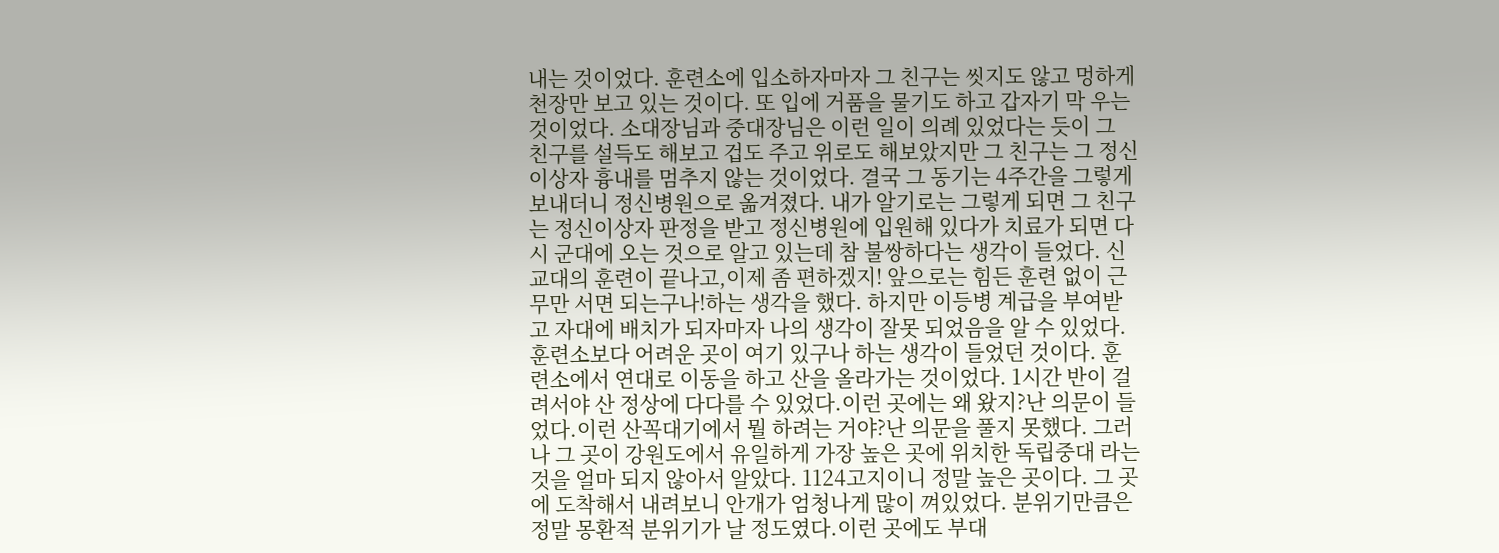내는 것이었다. 훈련소에 입소하자마자 그 친구는 씻지도 않고 멍하게 천장만 보고 있는 것이다. 또 입에 거품을 물기도 하고 갑자기 막 우는 것이었다. 소대장님과 중대장님은 이런 일이 의례 있었다는 듯이 그 친구를 설득도 해보고 겁도 주고 위로도 해보았지만 그 친구는 그 정신이상자 흉내를 멈추지 않는 것이었다. 결국 그 동기는 4주간을 그렇게 보내더니 정신병원으로 옮겨졌다. 내가 알기로는 그렇게 되면 그 친구는 정신이상자 판정을 받고 정신병원에 입원해 있다가 치료가 되면 다시 군대에 오는 것으로 알고 있는데 참 불쌍하다는 생각이 들었다. 신교대의 훈련이 끝나고,이제 좀 편하겠지! 앞으로는 힘든 훈련 없이 근무만 서면 되는구나!하는 생각을 했다. 하지만 이등병 계급을 부여받고 자대에 배치가 되자마자 나의 생각이 잘못 되었음을 알 수 있었다. 훈련소보다 어려운 곳이 여기 있구나 하는 생각이 들었던 것이다. 훈련소에서 연대로 이동을 하고 산을 올라가는 것이었다. 1시간 반이 걸려서야 산 정상에 다다를 수 있었다.이런 곳에는 왜 왔지?난 의문이 들었다.이런 산꼭대기에서 뭘 하려는 거야?난 의문을 풀지 못했다. 그러나 그 곳이 강원도에서 유일하게 가장 높은 곳에 위치한 독립중대 라는 것을 얼마 되지 않아서 알았다. 1124고지이니 정말 높은 곳이다. 그 곳에 도착해서 내려보니 안개가 엄청나게 많이 껴있었다. 분위기만큼은 정말 몽환적 분위기가 날 정도였다.이런 곳에도 부대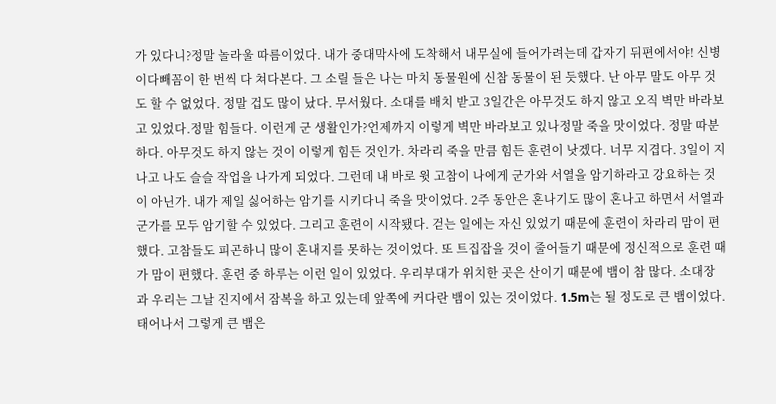가 있다니?정말 놀라울 따름이었다. 내가 중대막사에 도착해서 내무실에 들어가려는데 갑자기 뒤편에서야! 신병이다빼꼼이 한 번씩 다 쳐다본다. 그 소릴 들은 나는 마치 동물원에 신참 동물이 된 듯했다. 난 아무 말도 아무 것도 할 수 없었다. 정말 겁도 많이 났다. 무서웠다. 소대를 배치 받고 3일간은 아무것도 하지 않고 오직 벽만 바라보고 있었다.정말 힘들다. 이런게 군 생활인가?언제까지 이렇게 벽만 바라보고 있나정말 죽을 맛이었다. 정말 따분하다. 아무것도 하지 않는 것이 이렇게 힘든 것인가. 차라리 죽을 만큼 힘든 훈련이 낫겠다. 너무 지겹다. 3일이 지나고 나도 슬슬 작업을 나가게 되었다. 그런데 내 바로 윗 고참이 나에게 군가와 서열을 암기하라고 강요하는 것이 아닌가. 내가 제일 싫어하는 암기를 시키다니 죽을 맛이었다. 2주 동안은 혼나기도 많이 혼나고 하면서 서열과 군가를 모두 암기할 수 있었다. 그리고 훈련이 시작됐다. 걷는 일에는 자신 있었기 때문에 훈련이 차라리 맘이 편했다. 고참들도 피곤하니 많이 혼내지를 못하는 것이었다. 또 트집잡을 것이 줄어들기 때문에 정신적으로 훈련 때가 맘이 편했다. 훈련 중 하루는 이런 일이 있었다. 우리부대가 위치한 곳은 산이기 때문에 뱀이 참 많다. 소대장과 우리는 그날 진지에서 잠복을 하고 있는데 앞쪽에 커다란 뱀이 있는 것이었다. 1.5m는 될 정도로 큰 뱀이었다. 태어나서 그렇게 큰 뱀은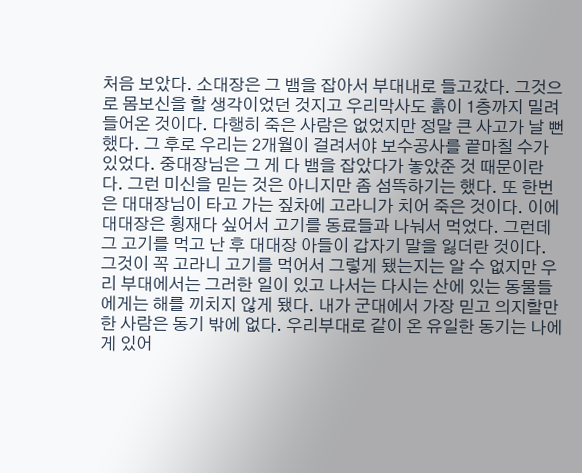처음 보았다. 소대장은 그 뱀을 잡아서 부대내로 들고갔다. 그것으로 몸보신을 할 생각이었던 것지고 우리막사도 흙이 1층까지 밀려들어온 것이다. 다행히 죽은 사람은 없었지만 정말 큰 사고가 날 뻔했다. 그 후로 우리는 2개월이 걸려서야 보수공사를 끝마칠 수가 있었다. 중대장님은 그 게 다 뱀을 잡았다가 놓았준 것 때문이란다. 그런 미신을 믿는 것은 아니지만 좀 섬뜩하기는 했다. 또 한번은 대대장님이 타고 가는 짚차에 고라니가 치어 죽은 것이다. 이에 대대장은 횡재다 싶어서 고기를 동료들과 나눠서 먹었다. 그런데 그 고기를 먹고 난 후 대대장 아들이 갑자기 말을 잃더란 것이다. 그것이 꼭 고라니 고기를 먹어서 그렇게 됐는지는 알 수 없지만 우리 부대에서는 그러한 일이 있고 나서는 다시는 산에 있는 동물들에게는 해를 끼치지 않게 됐다. 내가 군대에서 가장 믿고 의지할만한 사람은 동기 밖에 없다. 우리부대로 같이 온 유일한 동기는 나에게 있어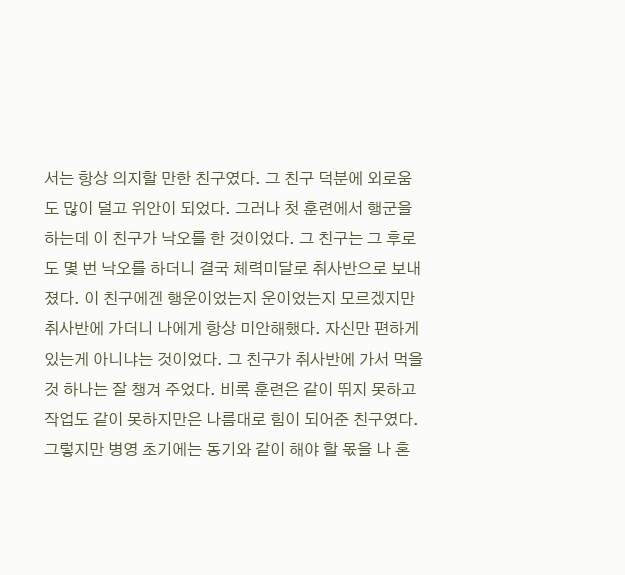서는 항상 의지할 만한 친구였다. 그 친구 덕분에 외로움도 많이 덜고 위안이 되었다. 그러나 첫 훈련에서 행군을 하는데 이 친구가 낙오를 한 것이었다. 그 친구는 그 후로도 몇 번 낙오를 하더니 결국 체력미달로 취사반으로 보내졌다. 이 친구에겐 행운이었는지 운이었는지 모르겠지만 취사반에 가더니 나에게 항상 미안해했다. 자신만 편하게 있는게 아니냐는 것이었다. 그 친구가 취사반에 가서 먹을 것 하나는 잘 챙겨 주었다. 비록 훈련은 같이 뛰지 못하고 작업도 같이 못하지만은 나름대로 힘이 되어준 친구였다. 그렇지만 병영 초기에는 동기와 같이 해야 할 몫을 나 혼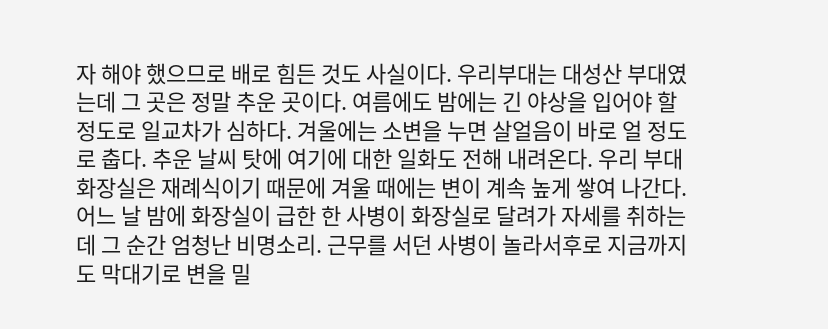자 해야 했으므로 배로 힘든 것도 사실이다. 우리부대는 대성산 부대였는데 그 곳은 정말 추운 곳이다. 여름에도 밤에는 긴 야상을 입어야 할 정도로 일교차가 심하다. 겨울에는 소변을 누면 살얼음이 바로 얼 정도로 춥다. 추운 날씨 탓에 여기에 대한 일화도 전해 내려온다. 우리 부대 화장실은 재례식이기 때문에 겨울 때에는 변이 계속 높게 쌓여 나간다. 어느 날 밤에 화장실이 급한 한 사병이 화장실로 달려가 자세를 취하는데 그 순간 엄청난 비명소리. 근무를 서던 사병이 놀라서후로 지금까지도 막대기로 변을 밀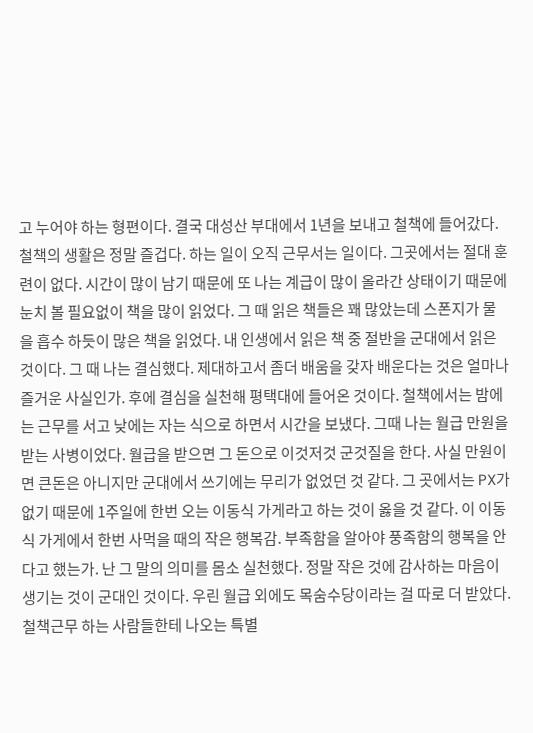고 누어야 하는 형편이다. 결국 대성산 부대에서 1년을 보내고 철책에 들어갔다. 철책의 생활은 정말 즐겁다. 하는 일이 오직 근무서는 일이다. 그곳에서는 절대 훈련이 없다. 시간이 많이 남기 때문에 또 나는 계급이 많이 올라간 상태이기 때문에 눈치 볼 필요없이 책을 많이 읽었다. 그 때 읽은 책들은 꽤 많았는데 스폰지가 물을 흡수 하듯이 많은 책을 읽었다. 내 인생에서 읽은 책 중 절반을 군대에서 읽은 것이다. 그 때 나는 결심했다. 제대하고서 좀더 배움을 갖자 배운다는 것은 얼마나 즐거운 사실인가. 후에 결심을 실천해 평택대에 들어온 것이다. 철책에서는 밤에는 근무를 서고 낮에는 자는 식으로 하면서 시간을 보냈다. 그때 나는 월급 만원을 받는 사병이었다. 월급을 받으면 그 돈으로 이것저것 군것질을 한다. 사실 만원이면 큰돈은 아니지만 군대에서 쓰기에는 무리가 없었던 것 같다. 그 곳에서는 PX가 없기 때문에 1주일에 한번 오는 이동식 가게라고 하는 것이 옳을 것 같다. 이 이동식 가게에서 한번 사먹을 때의 작은 행복감. 부족함을 알아야 풍족함의 행복을 안다고 했는가. 난 그 말의 의미를 몸소 실천했다. 정말 작은 것에 감사하는 마음이 생기는 것이 군대인 것이다. 우린 월급 외에도 목숨수당이라는 걸 따로 더 받았다. 철책근무 하는 사람들한테 나오는 특별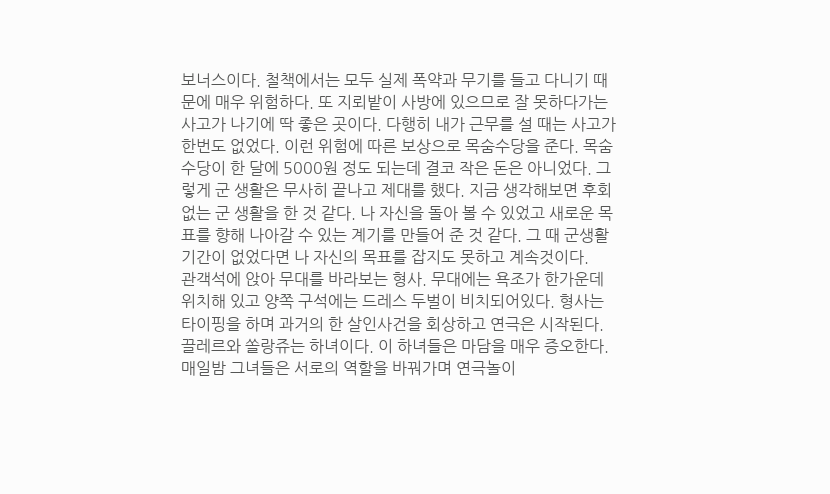보너스이다. 철책에서는 모두 실제 폭약과 무기를 들고 다니기 때문에 매우 위험하다. 또 지뢰밭이 사방에 있으므로 잘 못하다가는 사고가 나기에 딱 좋은 곳이다. 다행히 내가 근무를 설 때는 사고가 한번도 없었다. 이런 위험에 따른 보상으로 목숨수당을 준다. 목숨수당이 한 달에 5000원 정도 되는데 결코 작은 돈은 아니었다. 그렇게 군 생활은 무사히 끝나고 제대를 했다. 지금 생각해보면 후회 없는 군 생활을 한 것 같다. 나 자신을 돌아 볼 수 있었고 새로운 목표를 향해 나아갈 수 있는 계기를 만들어 준 것 같다. 그 때 군생활 기간이 없었다면 나 자신의 목표를 잡지도 못하고 계속것이다.
관객석에 앉아 무대를 바라보는 형사. 무대에는 욕조가 한가운데 위치해 있고 양쪽 구석에는 드레스 두벌이 비치되어있다. 형사는 타이핑을 하며 과거의 한 살인사건을 회상하고 연극은 시작된다. 끌레르와 쏠랑쥬는 하녀이다. 이 하녀들은 마담을 매우 증오한다. 매일밤 그녀들은 서로의 역할을 바꿔가며 연극놀이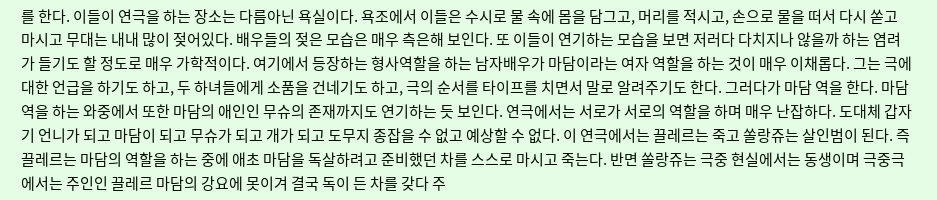를 한다. 이들이 연극을 하는 장소는 다름아닌 욕실이다. 욕조에서 이들은 수시로 물 속에 몸을 담그고, 머리를 적시고, 손으로 물을 떠서 다시 쏟고 마시고 무대는 내내 많이 젖어있다. 배우들의 젖은 모습은 매우 측은해 보인다. 또 이들이 연기하는 모습을 보면 저러다 다치지나 않을까 하는 염려가 들기도 할 정도로 매우 가학적이다. 여기에서 등장하는 형사역할을 하는 남자배우가 마담이라는 여자 역할을 하는 것이 매우 이채롭다. 그는 극에 대한 언급을 하기도 하고, 두 하녀들에게 소품을 건네기도 하고, 극의 순서를 타이프를 치면서 말로 알려주기도 한다. 그러다가 마담 역을 한다. 마담역을 하는 와중에서 또한 마담의 애인인 무슈의 존재까지도 연기하는 듯 보인다. 연극에서는 서로가 서로의 역할을 하며 매우 난잡하다. 도대체 갑자기 언니가 되고 마담이 되고 무슈가 되고 개가 되고 도무지 종잡을 수 없고 예상할 수 없다. 이 연극에서는 끌레르는 죽고 쏠랑쥬는 살인범이 된다. 즉 끌레르는 마담의 역할을 하는 중에 애초 마담을 독살하려고 준비했던 차를 스스로 마시고 죽는다. 반면 쏠랑쥬는 극중 현실에서는 동생이며 극중극에서는 주인인 끌레르 마담의 강요에 못이겨 결국 독이 든 차를 갖다 주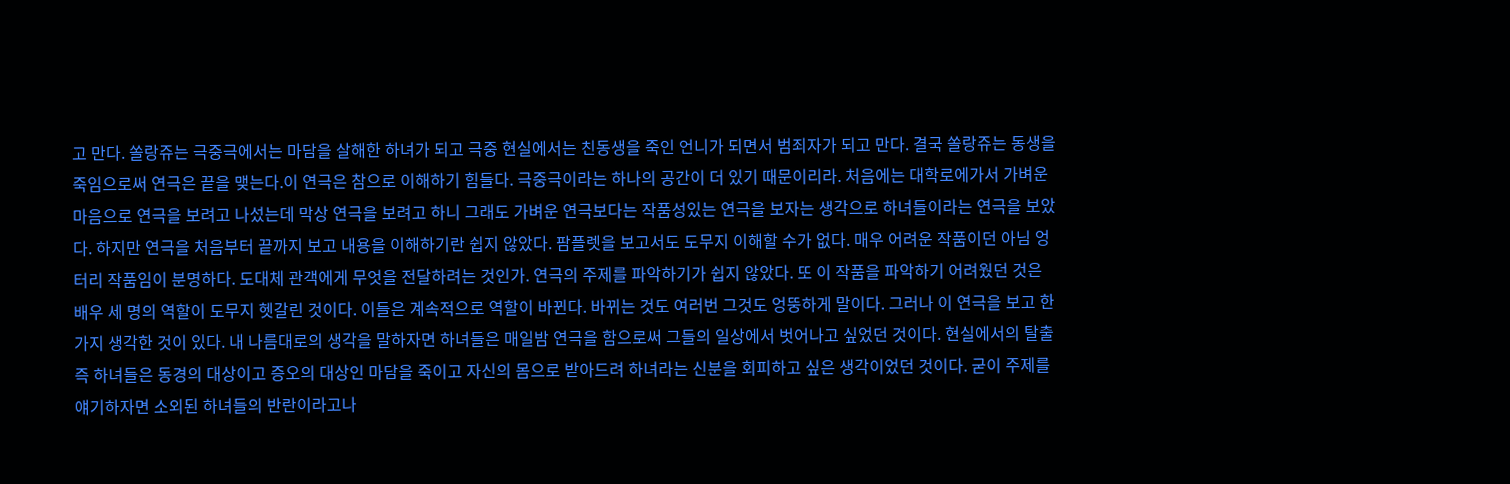고 만다. 쏠랑쥬는 극중극에서는 마담을 살해한 하녀가 되고 극중 현실에서는 친동생을 죽인 언니가 되면서 범죄자가 되고 만다. 결국 쏠랑쥬는 동생을 죽임으로써 연극은 끝을 맺는다.이 연극은 참으로 이해하기 힘들다. 극중극이라는 하나의 공간이 더 있기 때문이리라. 처음에는 대학로에가서 가벼운 마음으로 연극을 보려고 나섰는데 막상 연극을 보려고 하니 그래도 가벼운 연극보다는 작품성있는 연극을 보자는 생각으로 하녀들이라는 연극을 보았다. 하지만 연극을 처음부터 끝까지 보고 내용을 이해하기란 쉽지 않았다. 팜플렛을 보고서도 도무지 이해할 수가 없다. 매우 어려운 작품이던 아님 엉터리 작품임이 분명하다. 도대체 관객에게 무엇을 전달하려는 것인가. 연극의 주제를 파악하기가 쉽지 않았다. 또 이 작품을 파악하기 어려웠던 것은 배우 세 명의 역할이 도무지 헷갈린 것이다. 이들은 계속적으로 역할이 바뀐다. 바뀌는 것도 여러번 그것도 엉뚱하게 말이다. 그러나 이 연극을 보고 한가지 생각한 것이 있다. 내 나름대로의 생각을 말하자면 하녀들은 매일밤 연극을 함으로써 그들의 일상에서 벗어나고 싶었던 것이다. 현실에서의 탈출 즉 하녀들은 동경의 대상이고 증오의 대상인 마담을 죽이고 자신의 몸으로 받아드려 하녀라는 신분을 회피하고 싶은 생각이었던 것이다. 굳이 주제를 얘기하자면 소외된 하녀들의 반란이라고나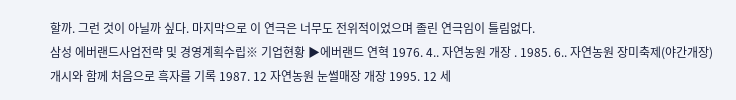할까. 그런 것이 아닐까 싶다. 마지막으로 이 연극은 너무도 전위적이었으며 졸린 연극임이 틀림없다.
삼성 에버랜드사업전략 및 경영계획수립※ 기업현황 ▶에버랜드 연혁 1976. 4.. 자연농원 개장 . 1985. 6.. 자연농원 장미축제(야간개장) 개시와 함께 처음으로 흑자를 기록 1987. 12 자연농원 눈썰매장 개장 1995. 12 세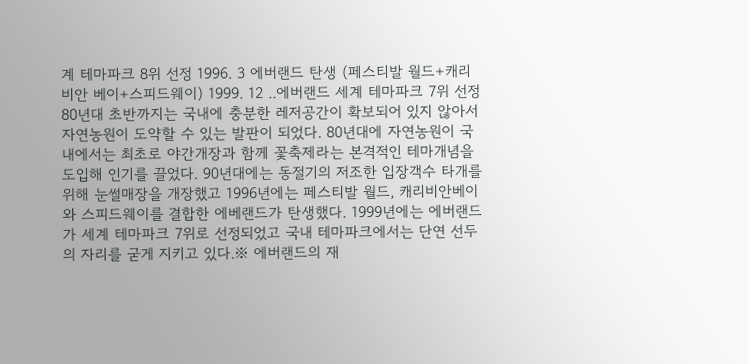계 테마파크 8위 선정 1996. 3 에버랜드 탄생 (페스티발 월드+캐리비안 베이+스피드웨이) 1999. 12 ..에버랜드 세계 테마파크 7위 선정 80년대 초반까지는 국내에 충분한 레저공간이 확보되어 있지 않아서 자연농원이 도약할 수 있는 발판이 되었다. 80년대에 자연농원이 국내에서는 최초로 야간개장과 함께 꽃축제라는 본격적인 테마개념을 도입해 인기를 끌었다. 90년대에는 동절기의 저조한 입장객수 타개를 위해 눈썰매장을 개장했고 1996년에는 페스티발 월드, 캐리비안베이와 스피드웨이를 결합한 에베랜드가 탄생했다. 1999년에는 에버랜드가 세계 테마파크 7위로 선정되었고 국내 테마파크에서는 단연 선두의 자리를 굳게 지키고 있다.※ 에버랜드의 재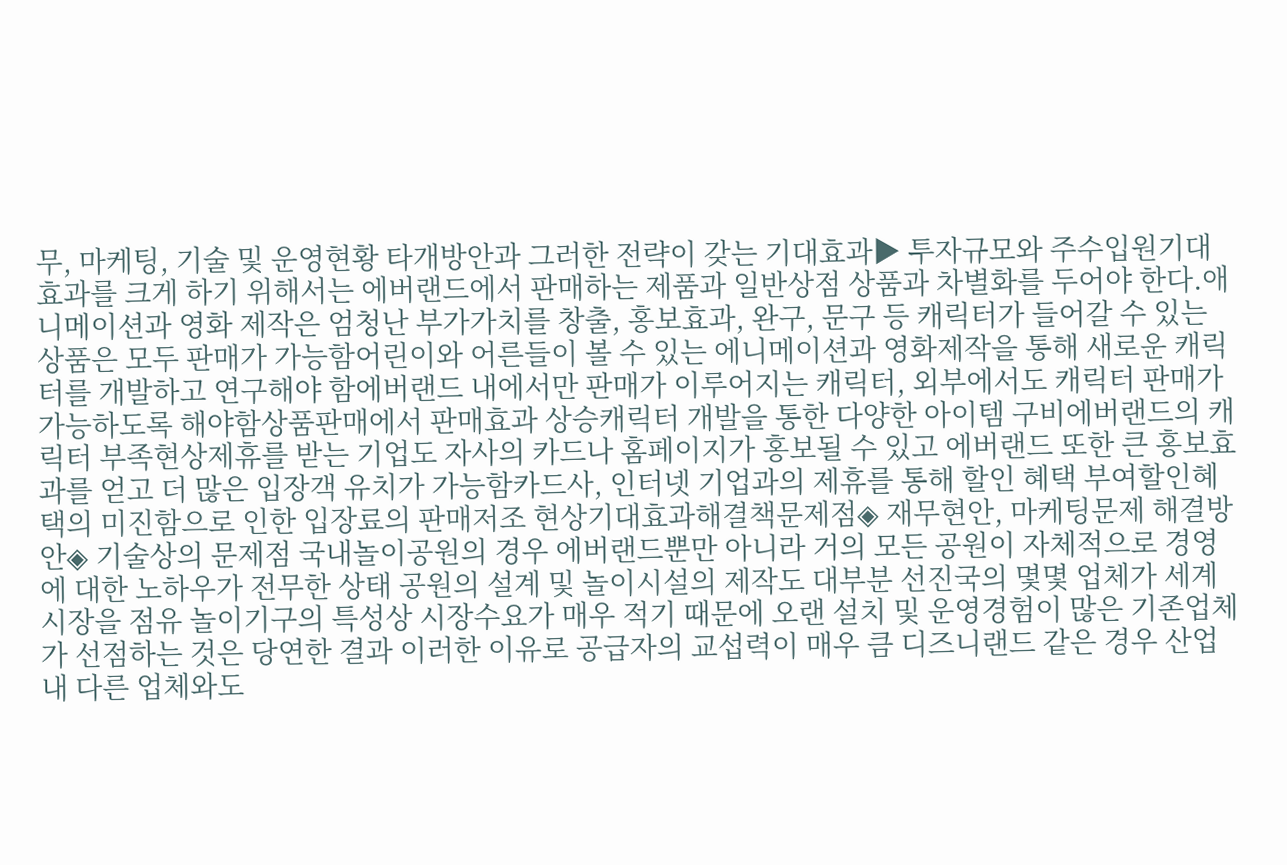무, 마케팅, 기술 및 운영현황 타개방안과 그러한 전략이 갖는 기대효과▶ 투자규모와 주수입원기대효과를 크게 하기 위해서는 에버랜드에서 판매하는 제품과 일반상점 상품과 차별화를 두어야 한다.애니메이션과 영화 제작은 엄청난 부가가치를 창출, 홍보효과, 완구, 문구 등 캐릭터가 들어갈 수 있는 상품은 모두 판매가 가능함어린이와 어른들이 볼 수 있는 에니메이션과 영화제작을 통해 새로운 캐릭터를 개발하고 연구해야 함에버랜드 내에서만 판매가 이루어지는 캐릭터, 외부에서도 캐릭터 판매가 가능하도록 해야함상품판매에서 판매효과 상승캐릭터 개발을 통한 다양한 아이템 구비에버랜드의 캐릭터 부족현상제휴를 받는 기업도 자사의 카드나 홈페이지가 홍보될 수 있고 에버랜드 또한 큰 홍보효과를 얻고 더 많은 입장객 유치가 가능함카드사, 인터넷 기업과의 제휴를 통해 할인 혜택 부여할인혜택의 미진함으로 인한 입장료의 판매저조 현상기대효과해결책문제점◈ 재무현안, 마케팅문제 해결방안◈ 기술상의 문제점 국내놀이공원의 경우 에버랜드뿐만 아니라 거의 모든 공원이 자체적으로 경영에 대한 노하우가 전무한 상태 공원의 설계 및 놀이시설의 제작도 대부분 선진국의 몇몇 업체가 세계시장을 점유 놀이기구의 특성상 시장수요가 매우 적기 때문에 오랜 설치 및 운영경험이 많은 기존업체가 선점하는 것은 당연한 결과 이러한 이유로 공급자의 교섭력이 매우 큼 디즈니랜드 같은 경우 산업내 다른 업체와도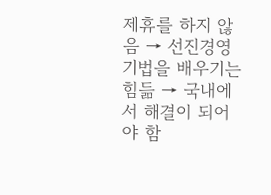제휴를 하지 않음 → 선진경영기법을 배우기는 힘듦 → 국내에서 해결이 되어야 함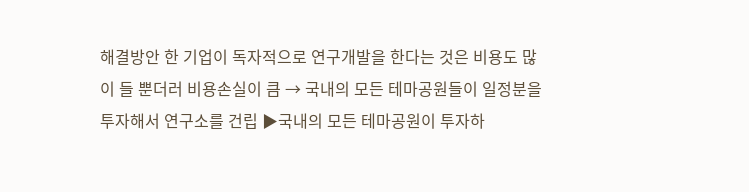해결방안 한 기업이 독자적으로 연구개발을 한다는 것은 비용도 많이 들 뿐더러 비용손실이 큼 → 국내의 모든 테마공원들이 일정분을 투자해서 연구소를 건립 ▶국내의 모든 테마공원이 투자하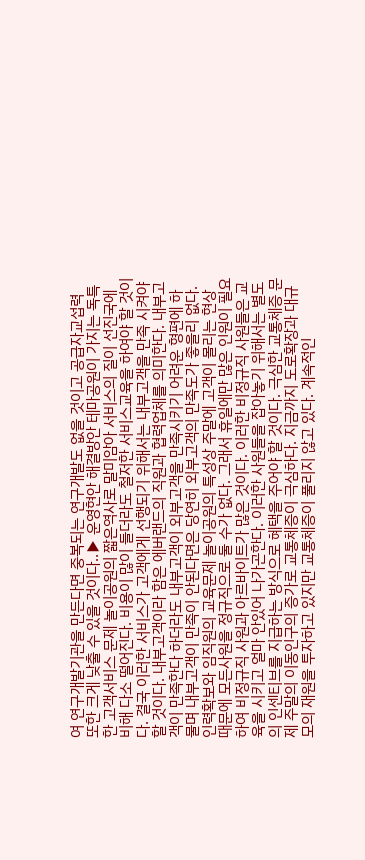여 연구개발기관을 만든다면 중복되는 연구개발도 없을 것이고 공급자교섭력 또한 크게 낮출 수 있을 것이다..▶ 운영현안 해결방안 테마공원이 가지는 독특한 고객서비스 문제 놀이공원의 짧은역사로 말미암아 서비스의 질이 선진국에 비해 다소 떨어진다. 비용이 많이 들더라도 철저한 서비스교육을 하여야 할 것이다. 결국 이러한 서비스가 고객에게 선행되기 위해서는 내부고객을 만족 시켜야 할 것이다. 내부고객이라 함은 에버랜드의 직원과 협력업체를 의미한다. 내부고객이 만족한다 하더라도 내부고객이 외부고객을 만족시키기 어려운 형편에 하물며 내부고객이 만족이 안된다면은 당연히 외부고객의 만족도가 좋을리 없다. 인력확보와 임직원의 교육문제 놀이공원의 특성상 주말에 고객이 몰리는 현상 때문에 모든사원을 정규직으로 둘 수가 없다. 그래서 휴일에만 많은 인원이 필요하여 비정규직 사원과 아르바이트가 많은 것이다. 이러한 비정규직 사원들은 교육을 시키고 얼마 안있어 나가곤한다. 이러한 사원들을 잡아놓기 위해서는 별도의 인센티브를 지급하는 방식으로 혜택을 주어야 할 것이다. 극심한 교통체증 문제 주말의 이동인구의 증가로 교통체증이 극심하다. 지금까지 도로확장과 대규모의 재원을 투자하고 있지만 교통체증이 풀리지 않고 있다. 계속적인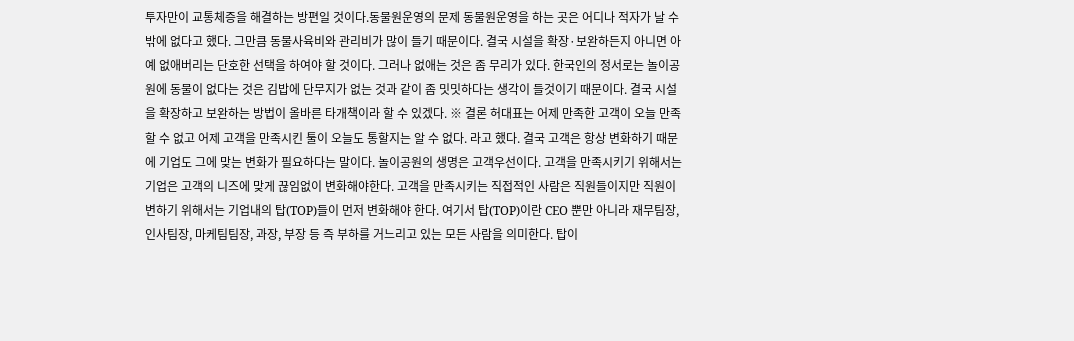투자만이 교통체증을 해결하는 방편일 것이다.동물원운영의 문제 동물원운영을 하는 곳은 어디나 적자가 날 수밖에 없다고 했다. 그만큼 동물사육비와 관리비가 많이 들기 때문이다. 결국 시설을 확장·보완하든지 아니면 아예 없애버리는 단호한 선택을 하여야 할 것이다. 그러나 없애는 것은 좀 무리가 있다. 한국인의 정서로는 놀이공원에 동물이 없다는 것은 김밥에 단무지가 없는 것과 같이 좀 밋밋하다는 생각이 들것이기 때문이다. 결국 시설을 확장하고 보완하는 방법이 올바른 타개책이라 할 수 있겠다. ※ 결론 허대표는 어제 만족한 고객이 오늘 만족할 수 없고 어제 고객을 만족시킨 툴이 오늘도 통할지는 알 수 없다. 라고 했다. 결국 고객은 항상 변화하기 때문에 기업도 그에 맞는 변화가 필요하다는 말이다. 놀이공원의 생명은 고객우선이다. 고객을 만족시키기 위해서는 기업은 고객의 니즈에 맞게 끊임없이 변화해야한다. 고객을 만족시키는 직접적인 사람은 직원들이지만 직원이 변하기 위해서는 기업내의 탑(TOP)들이 먼저 변화해야 한다. 여기서 탑(TOP)이란 CEO 뿐만 아니라 재무팀장, 인사팀장, 마케팀팀장, 과장, 부장 등 즉 부하를 거느리고 있는 모든 사람을 의미한다. 탑이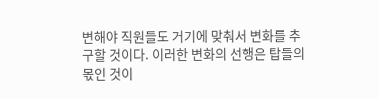변해야 직원들도 거기에 맞춰서 변화를 추구할 것이다. 이러한 변화의 선행은 탑들의 몫인 것이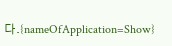다.{nameOfApplication=Show}